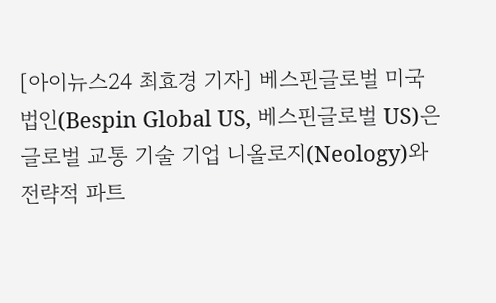[아이뉴스24 최효경 기자] 베스핀글로벌 미국 법인(Bespin Global US, 베스핀글로벌 US)은 글로벌 교통 기술 기업 니올로지(Neology)와 전략적 파트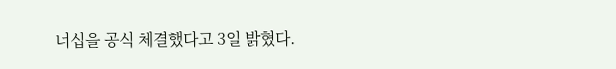너십을 공식 체결했다고 3일 밝혔다.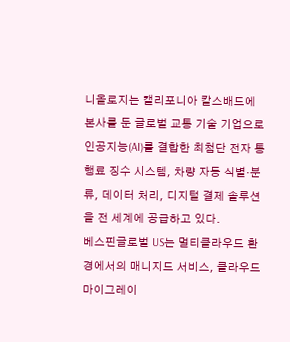니올로지는 캘리포니아 칼스배드에 본사를 둔 글로벌 교통 기술 기업으로 인공지능(AI)를 결합한 최첨단 전자 통행료 징수 시스템, 차량 자동 식별·분류, 데이터 처리, 디지털 결제 솔루션을 전 세계에 공급하고 있다.
베스핀글로벌 US는 멀티클라우드 환경에서의 매니지드 서비스, 클라우드 마이그레이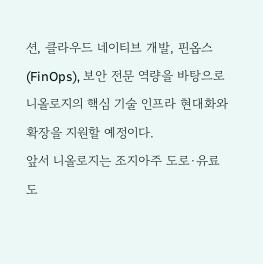션, 클라우드 네이티브 개발, 핀옵스(FinOps), 보안 전문 역량을 바탕으로 니올로지의 핵심 기술 인프라 현대화와 확장을 지원할 예정이다.
앞서 니올로지는 조지아주 도로∙유료도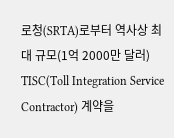로청(SRTA)로부터 역사상 최대 규모(1억 2000만 달러) TISC(Toll Integration Service Contractor) 계약을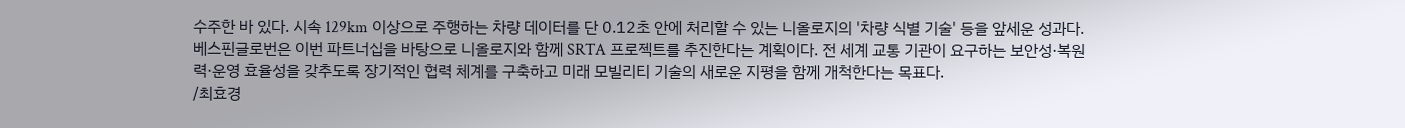수주한 바 있다. 시속 129km 이상으로 주행하는 차량 데이터를 단 0.12초 안에 처리할 수 있는 니올로지의 '차량 식별 기술' 등을 앞세운 성과다.
베스핀글로번은 이번 파트너십을 바탕으로 니올로지와 함께 SRTA 프로젝트를 추진한다는 계획이다. 전 세계 교통 기관이 요구하는 보안성·복원력·운영 효율성을 갖추도록 장기적인 협력 체계를 구축하고 미래 모빌리티 기술의 새로운 지평을 함께 개척한다는 목표다.
/최효경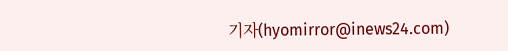기자(hyomirror@inews24.com)